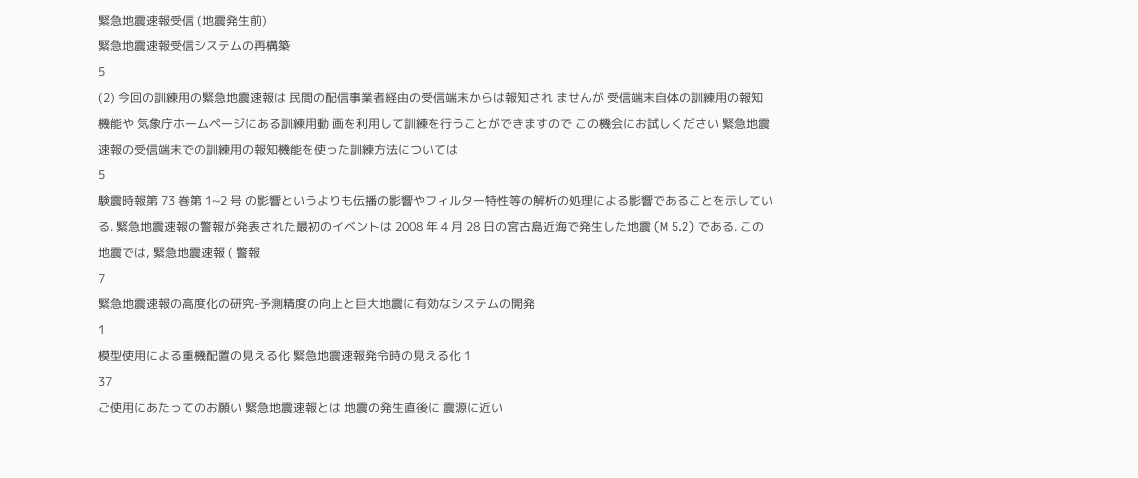緊急地震速報受信 (地震発生前)
緊急地震速報受信システムの再構築
5
(2) 今回の訓練用の緊急地震速報は 民間の配信事業者経由の受信端末からは報知され ませんが 受信端末自体の訓練用の報知機能や 気象庁ホームページにある訓練用動 画を利用して訓練を行うことができますので この機会にお試しください 緊急地震速報の受信端末での訓練用の報知機能を使った訓練方法については
5
験震時報第 73 巻第 1~2 号 の影響というよりも伝播の影響やフィルター特性等の解析の処理による影響であることを示している. 緊急地震速報の警報が発表された最初のイベントは 2008 年 4 月 28 日の宮古島近海で発生した地震 (M 5.2) である. この地震では, 緊急地震速報 ( 警報
7
緊急地震速報の高度化の研究-予測精度の向上と巨大地震に有効なシステムの開発
1
模型使用による重機配置の見える化 緊急地震速報発令時の見える化 1
37
ご使用にあたってのお願い 緊急地震速報とは 地震の発生直後に 震源に近い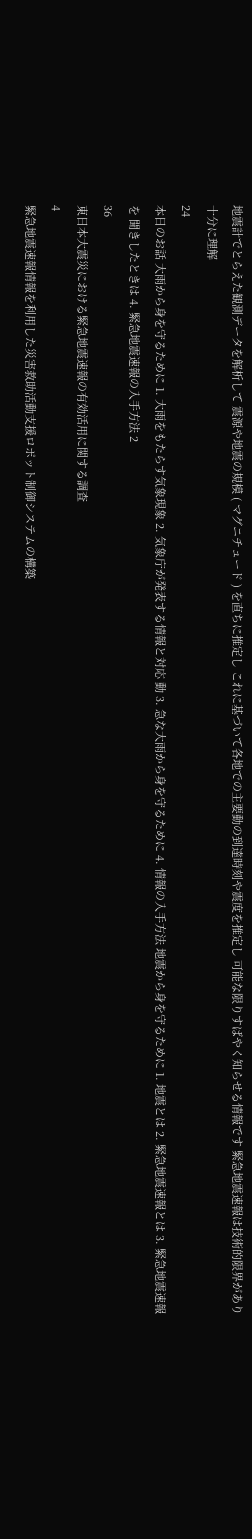地震計でとらえた観測データを解析して 震源や地震の規模 ( マグニチュード ) を直ちに推定し これに基づいて各地での主要動の到達時刻や震度を推定し 可能な限りすばやく知らせる情報です 緊急地震速報は技術的限界があり 十分に理解
24
本日のお話 大雨から身を守るために 1. 大雨をもたらす気象現象 2. 気象庁が発表する情報と対応 動 3. 急な大雨から身を守るために 4. 情報の入手方法 地震から身を守るために 1. 地震とは 2. 緊急地震速報とは 3. 緊急地震速報を 聞きしたときは 4. 緊急地震速報の入手方法 2
36
東日本大震災における緊急地震速報の有効活用に関する調査
4
緊急地震速報情報を利用した災害救助活動支援ロポット制御システムの構築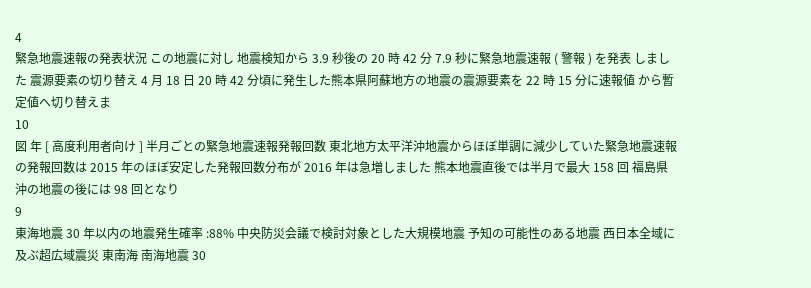4
緊急地震速報の発表状況 この地震に対し 地震検知から 3.9 秒後の 20 時 42 分 7.9 秒に緊急地震速報 ( 警報 ) を発表 しました 震源要素の切り替え 4 月 18 日 20 時 42 分頃に発生した熊本県阿蘇地方の地震の震源要素を 22 時 15 分に速報値 から暫定値へ切り替えま
10
図 年 [ 高度利用者向け ] 半月ごとの緊急地震速報発報回数 東北地方太平洋沖地震からほぼ単調に減少していた緊急地震速報の発報回数は 2015 年のほぼ安定した発報回数分布が 2016 年は急増しました 熊本地震直後では半月で最大 158 回 福島県沖の地震の後には 98 回となり
9
東海地震 30 年以内の地震発生確率 :88% 中央防災会議で検討対象とした大規模地震 予知の可能性のある地震 西日本全域に及ぶ超広域震災 東南海 南海地震 30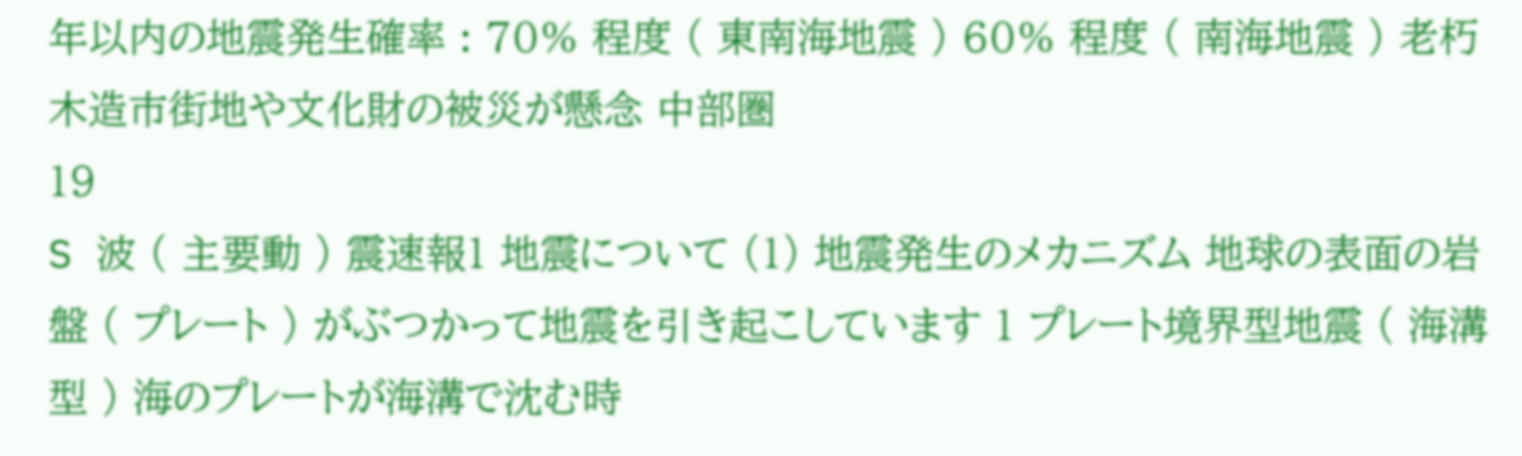年以内の地震発生確率 : 70% 程度 ( 東南海地震 ) 60% 程度 ( 南海地震 ) 老朽木造市街地や文化財の被災が懸念 中部圏
19
S 波 ( 主要動 ) 震速報1 地震について (1) 地震発生のメカニズム 地球の表面の岩盤 ( プレート ) がぶつかって地震を引き起こしています 1 プレート境界型地震 ( 海溝型 ) 海のプレートが海溝で沈む時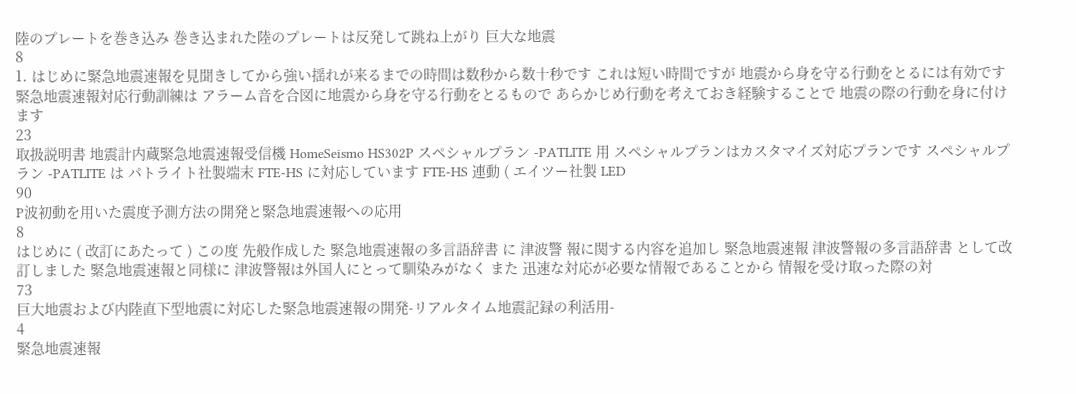陸のプレートを巻き込み 巻き込まれた陸のプレートは反発して跳ね上がり 巨大な地震
8
1. はじめに緊急地震速報を見聞きしてから強い揺れが来るまでの時間は数秒から数十秒です これは短い時間ですが 地震から身を守る行動をとるには有効です 緊急地震速報対応行動訓練は アラーム音を合図に地震から身を守る行動をとるもので あらかじめ行動を考えておき経験することで 地震の際の行動を身に付けます
23
取扱説明書 地震計内蔵緊急地震速報受信機 HomeSeismo HS302P スペシャルプラン -PATLITE 用 スペシャルプランはカスタマイズ対応プランです スペシャルプラン -PATLITE は パトライト社製端末 FTE-HS に対応しています FTE-HS 連動 ( エイツー社製 LED
90
P波初動を用いた震度予測方法の開発と緊急地震速報への応用
8
はじめに ( 改訂にあたって ) この度 先般作成した 緊急地震速報の多言語辞書 に 津波警 報に関する内容を追加し 緊急地震速報 津波警報の多言語辞書 として改訂しました 緊急地震速報と同様に 津波警報は外国人にとって馴染みがなく また 迅速な対応が必要な情報であることから 情報を受け取った際の対
73
巨大地震および内陸直下型地震に対応した緊急地震速報の開発-リアルタイム地震記録の利活用-
4
緊急地震速報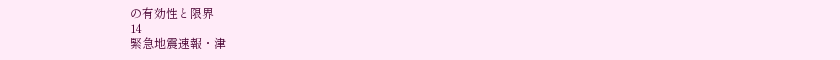の有効性と限界
14
緊急地震速報・津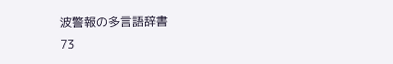波警報の多言語辞書
73